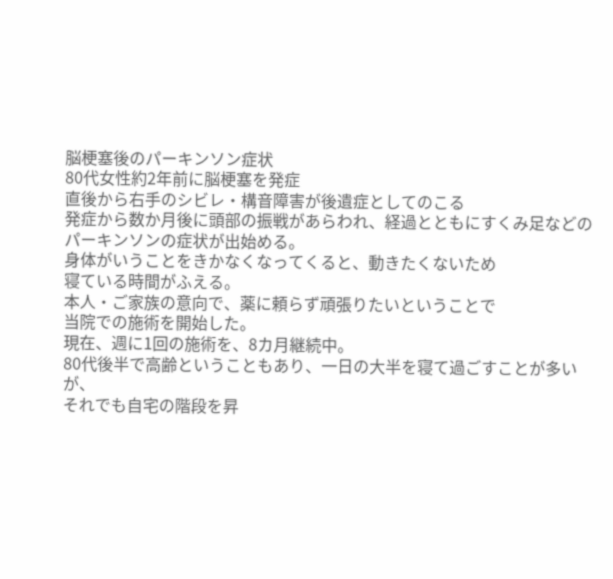脳梗塞後のパーキンソン症状
80代女性約2年前に脳梗塞を発症
直後から右手のシビレ・構音障害が後遺症としてのこる
発症から数か月後に頭部の振戦があらわれ、経過とともにすくみ足などの
パーキンソンの症状が出始める。
身体がいうことをきかなくなってくると、動きたくないため
寝ている時間がふえる。
本人・ご家族の意向で、薬に頼らず頑張りたいということで
当院での施術を開始した。
現在、週に1回の施術を、8カ月継続中。
80代後半で高齢ということもあり、一日の大半を寝て過ごすことが多いが、
それでも自宅の階段を昇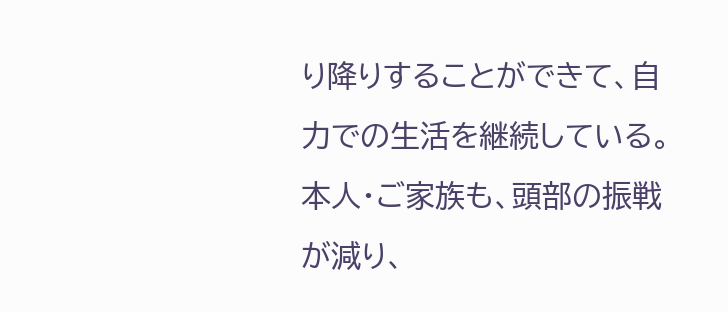り降りすることができて、自力での生活を継続している。
本人・ご家族も、頭部の振戦が減り、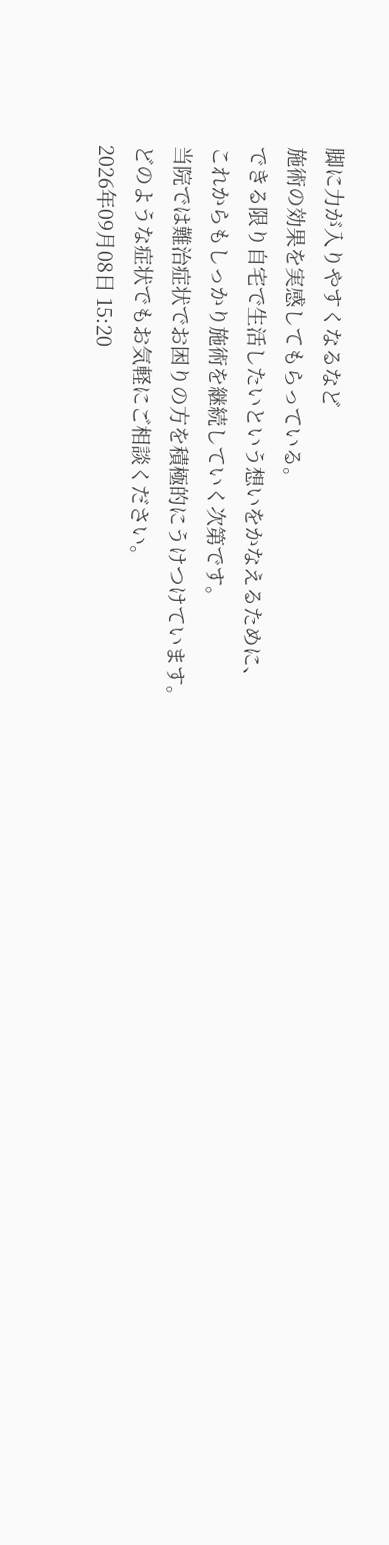脚に力が入りやすくなるなど
施術の効果を実感してもらっている。
できる限り自宅で生活したいという想いをかなえるために、
これからもしっかり施術を継続していく次第です。
当院では難治症状でお困りの方を積極的にうけつけています。
どのような症状でもお気軽にご相談ください。
2026年09月08日 15:20